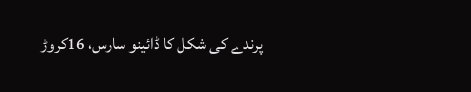پرندے کی شکل کا ڈائینو سارس، 16کروڑ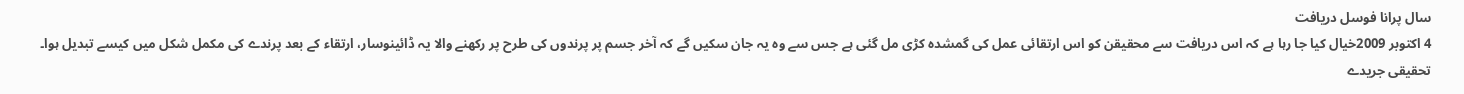سال پرانا فوسل دریافت
4 اکتوبر 2009خیال کیا جا رہا ہے کہ اس دریافت سے محقیقن کو اس ارتقائی عمل کی گمشدہ کڑی مل گئی ہے جس سے وہ یہ جان سکیں گے کہ آخر جسم پر پرندوں کی طرح پر رکھنے والا یہ ڈائینوسار، ارتقاء کے بعد پرندے کی مکمل شکل میں کیسے تبدیل ہوا۔
تحقیقی جریدے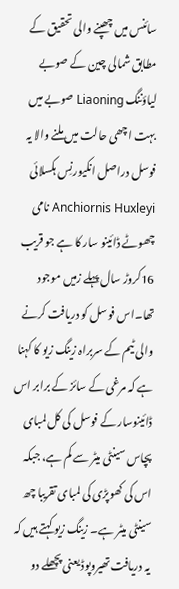سائنس میں چھپنے والی تحقیق کے مطابق شمالی چین کے صوبے لیاؤننگ Liaoning صوبے میں بہت اچھی حالت میں ملنے والا یہ فوسل دراصل انکیورنِس ہکسلائی Anchiornis Huxleyi نامی چھوٹے ڈائینو سار کا ہے جو قریب 16کروڑ سال پہلے زمیں موجود تھا۔اس فوسل کو دریافت کرنے والی ٹیم کے سربراہ زینگ زیو کا کہنا ہے کہ مرغی کے سائز کے برابر اس ڈائینوسار کے فوسل کی کل لمبای پچاس سینٹی میٹر سے کم ہے، جبکہ اس کی کھوپڑی کی لمبای تقریبا چھ سینٹی میٹر ہے۔ زینگ زیو کہتے ہیں کہ یہ دریافت تھیروپوڈ یعنی پچھلے دو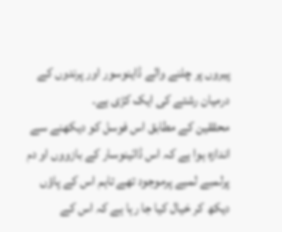پیروں پر چلنے والے ڈاینوسور اور پرندوں کے درمیان رشتے کی ایک کڑی ہے۔
محققین کے مطابق اس فوسل کو دیکھنے سے اندازہ ہوا ہے کہ اس ڈائینوسار کے بازووں او دم پرلمبے لمبے پرموجود تھے تاہم اس کے پاؤں دیکھ کر خیال کیا جا رہا ہے کہ اس کے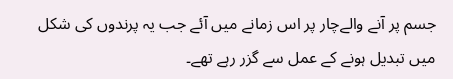جسم پر آنے والےچار پر اس زمانے میں آئے جب یہ پرندوں کی شکل میں تبدیل ہونے کے عمل سے گزر رہے تھے۔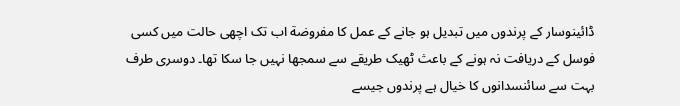ڈائینوسار کے پرندوں میں تبدیل ہو جانے کے عمل کا مفروضة اب تک اچھی حالت میں کسی فوسل کے دریافت نہ ہونے کے باعث ٹھیک طریقے سے سمجھا نہیں جا سکا تھا۔ دوسری طرف بہت سے سائنسدانوں کا خیال ہے پرندوں جیسے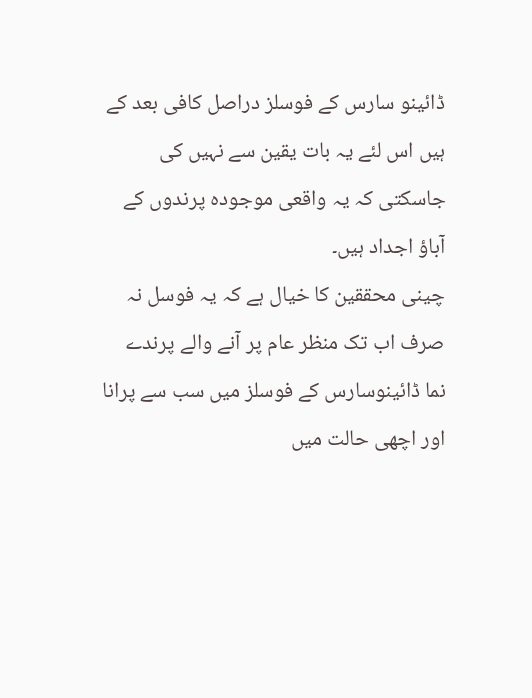ڈائینو سارس کے فوسلز دراصل کافی بعد کے ہیں اس لئے یہ بات یقین سے نہیں کی جاسکتی کہ یہ واقعی موجودہ پرندوں کے آباؤ اجداد ہیں۔
چینی محققین کا خیال ہے کہ یہ فوسل نہ صرف اب تک منظر عام پر آنے والے پرندے نما ڈائینوسارس کے فوسلز میں سب سے پرانا اور اچھی حالت میں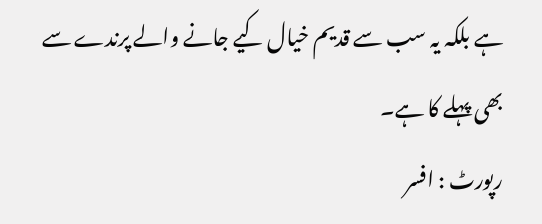ہے بلکہ یہ سب سے قدیم خیال کیے جانے والے پرندے سے بھی پہلے کا ہے۔
رپورٹ : افسر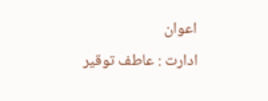اعوان
ادارت : عاطف توقیر